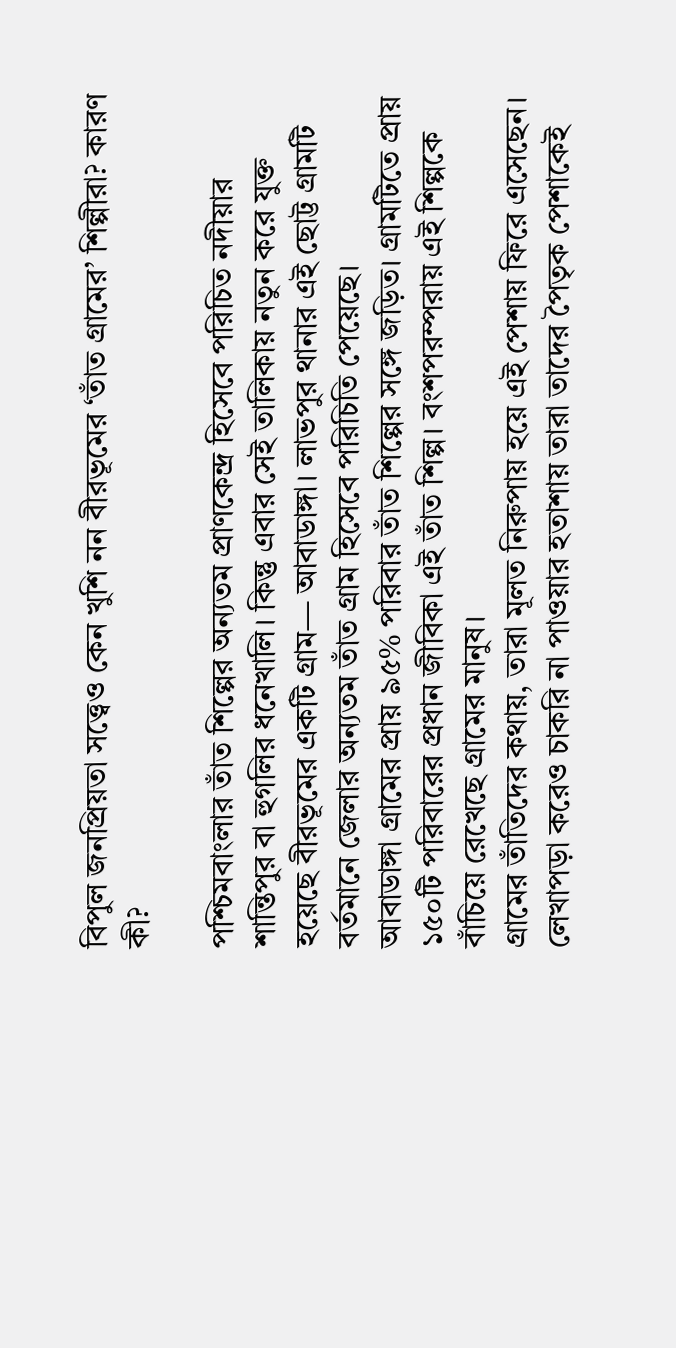বিপুল জনপ্রিয়তা সত্ত্বেও কেন খুশি নন বীরভূমের ‘তাঁত গ্রামের’ শিল্পীরা? কারণ কী?

পশ্চিমবাংলার তাঁত শিল্পের অন্যতম প্রাণকেন্দ্র হিসেবে পরিচিত নদীয়ার শান্তিপুর বা হুগলির ধনেখালি। কিন্তু এবার সেই তালিকায় নতুন করে যুক্ত হয়েছে বীরভূমের একটি গ্রাম— আবাডাঙ্গা। লাভপুর থানার এই ছোট্ট গ্রামটি বর্তমানে জেলার অন্যতম তাঁত গ্রাম হিসেবে পরিচিতি পেয়েছে।
আবাডাঙ্গা গ্রামের প্রায় ৯৫% পরিবার তাঁত শিল্পের সঙ্গে জড়িত। গ্রামটিতে প্রায় ১৫০টি পরিবারের প্রধান জীবিকা এই তাঁত শিল্প। বংশপরম্পরায় এই শিল্পকে বাঁচিয়ে রেখেছে গ্রামের মানুষ।
গ্রামের তাঁতিদের কথায়, তারা মূলত নিরুপায় হয়ে এই পেশায় ফিরে এসেছেন। লেখাপড়া করেও চাকরি না পাওয়ার হতাশায় তারা তাদের পৈতৃক পেশাকেই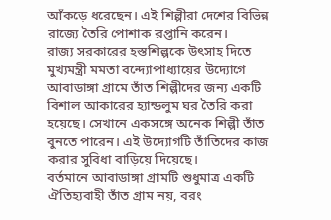আঁকড়ে ধরেছেন। এই শিল্পীরা দেশের বিভিন্ন রাজ্যে তৈরি পোশাক রপ্তানি করেন।
রাজ্য সরকারের হস্তশিল্পকে উৎসাহ দিতে মুখ্যমন্ত্রী মমতা বন্দ্যোপাধ্যায়ের উদ্যোগে আবাডাঙ্গা গ্রামে তাঁত শিল্পীদের জন্য একটি বিশাল আকারের হ্যান্ডলুম ঘর তৈরি করা হয়েছে। সেখানে একসঙ্গে অনেক শিল্পী তাঁত বুনতে পারেন। এই উদ্যোগটি তাঁতিদের কাজ করার সুবিধা বাড়িয়ে দিয়েছে।
বর্তমানে আবাডাঙ্গা গ্রামটি শুধুমাত্র একটি ঐতিহ্যবাহী তাঁত গ্রাম নয়, বরং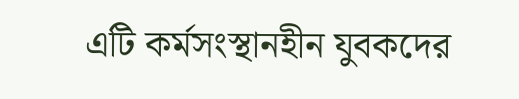এটি কর্মসংস্থানহীন যুবকদের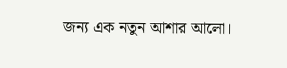জন্য এক নতুন আশার আলো।